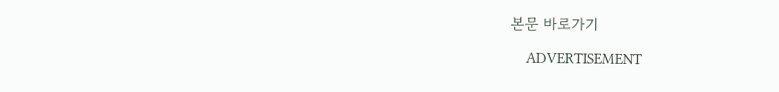본문 바로가기

    ADVERTISEMENT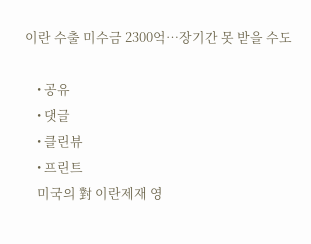이란 수출 미수금 2300억…장기간 못 받을 수도

    • 공유
    • 댓글
    • 클린뷰
    • 프린트
    미국의 對 이란제재 영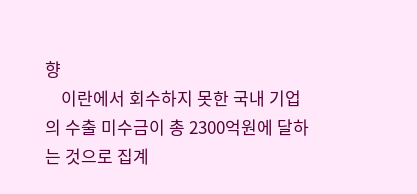향
    이란에서 회수하지 못한 국내 기업의 수출 미수금이 총 2300억원에 달하는 것으로 집계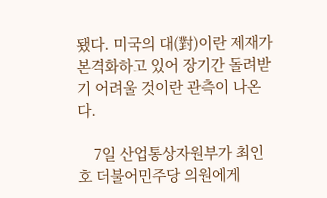됐다. 미국의 대(對)이란 제재가 본격화하고 있어 장기간 돌려받기 어려울 것이란 관측이 나온다.

    7일 산업통상자원부가 최인호 더불어민주당 의원에게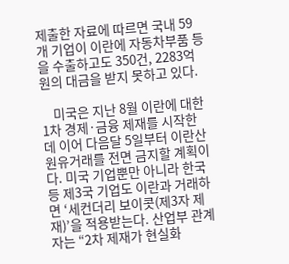제출한 자료에 따르면 국내 59개 기업이 이란에 자동차부품 등을 수출하고도 350건, 2283억원의 대금을 받지 못하고 있다.

    미국은 지난 8월 이란에 대한 1차 경제·금융 제재를 시작한 데 이어 다음달 5일부터 이란산 원유거래를 전면 금지할 계획이다. 미국 기업뿐만 아니라 한국 등 제3국 기업도 이란과 거래하면 ‘세컨더리 보이콧(제3자 제재)’을 적용받는다. 산업부 관계자는 “2차 제재가 현실화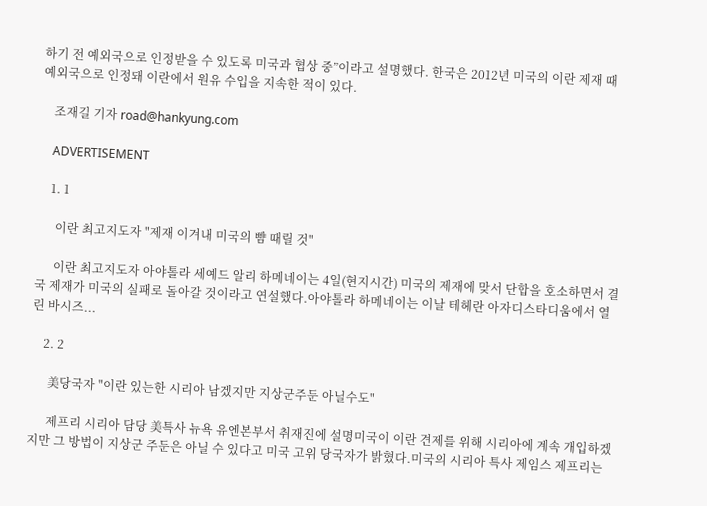하기 전 예외국으로 인정받을 수 있도록 미국과 협상 중”이라고 설명했다. 한국은 2012년 미국의 이란 제재 때 예외국으로 인정돼 이란에서 원유 수입을 지속한 적이 있다.

    조재길 기자 road@hankyung.com

    ADVERTISEMENT

    1. 1

      이란 최고지도자 "제재 이겨내 미국의 뺨 때릴 것"

      이란 최고지도자 아야톨라 세예드 알리 하메네이는 4일(현지시간) 미국의 제재에 맞서 단합을 호소하면서 결국 제재가 미국의 실패로 돌아갈 것이라고 연설했다.아야톨라 하메네이는 이날 테헤란 아자디스타디움에서 열린 바시즈...

    2. 2

      美당국자 "이란 있는한 시리아 남겠지만 지상군주둔 아닐수도"

      제프리 시리아 담당 美특사 뉴욕 유엔본부서 취재진에 설명미국이 이란 견제를 위해 시리아에 계속 개입하겠지만 그 방법이 지상군 주둔은 아닐 수 있다고 미국 고위 당국자가 밝혔다.미국의 시리아 특사 제임스 제프리는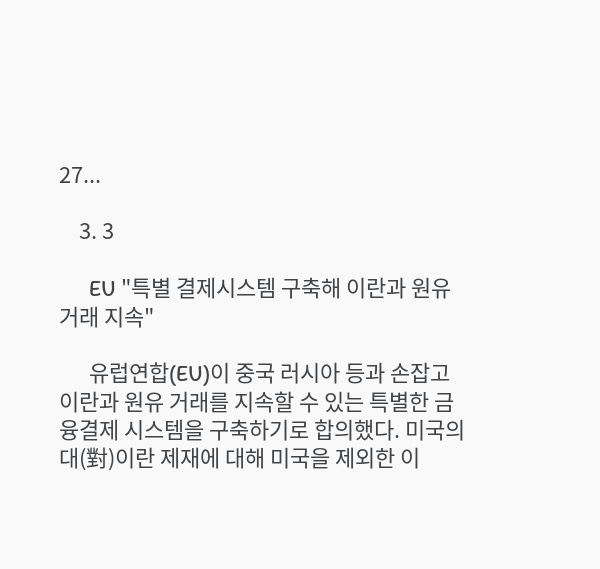27...

    3. 3

      EU "특별 결제시스템 구축해 이란과 원유 거래 지속"

      유럽연합(EU)이 중국 러시아 등과 손잡고 이란과 원유 거래를 지속할 수 있는 특별한 금융결제 시스템을 구축하기로 합의했다. 미국의 대(對)이란 제재에 대해 미국을 제외한 이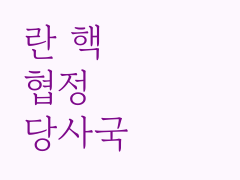란 핵협정 당사국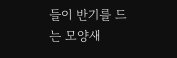들이 반기를 드는 모양새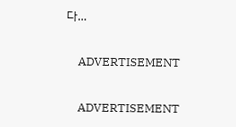다...

    ADVERTISEMENT

    ADVERTISEMENT